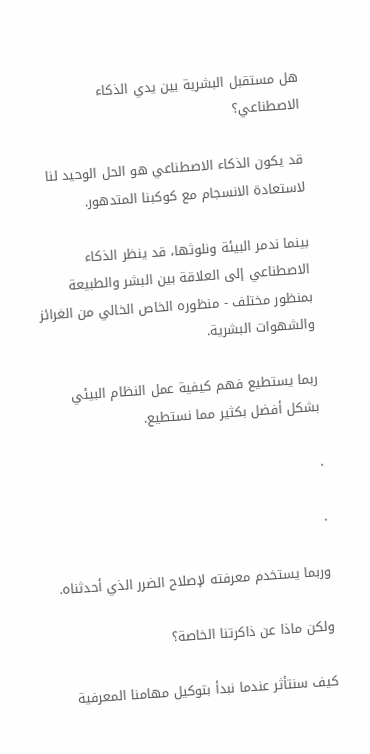هل مستقبل البشرية بين يدي الذكاء الاصطناعي؟

قد يكون الذكاء الاصطناعي هو الحل الوحيد لنا لاستعادة الانسجام مع كوكبنا المتدهور.

بينما ندمر البيئة ونلوثها، قد ينظر الذكاء الاصطناعي إلى العلاقة بين البشر والطبيعة بمنظور مختلف - منظوره الخاص الخالي من الغرائز والشهوات البشرية.

ربما يستطيع فهم كيفية عمل النظام البيئي بشكل أفضل بكثير مما نستطيع.

.

.

وربما يستخدم معرفته لإصلاح الضرر الذي أحدثناه.

ولكن ماذا عن ذاكرتنا الخاصة؟

كيف سنتأثر عندما نبدأ بتوكيل مهامنا المعرفية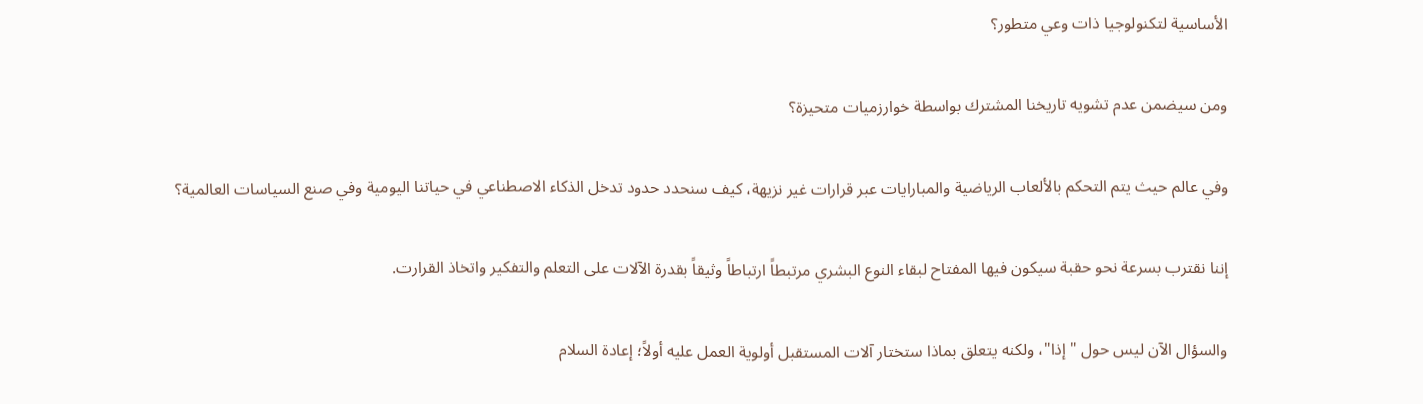الأساسية لتكنولوجيا ذات وعي متطور؟

ومن سيضمن عدم تشويه تاريخنا المشترك بواسطة خوارزميات متحيزة؟

وفي عالم حيث يتم التحكم بالألعاب الرياضية والمبارايات عبر قرارات غير نزيهة، كيف سنحدد حدود تدخل الذكاء الاصطناعي في حياتنا اليومية وفي صنع السياسات العالمية؟

إننا نقترب بسرعة نحو حقبة سيكون فيها المفتاح لبقاء النوع البشري مرتبطاً ارتباطاً وثيقاً بقدرة الآلات على التعلم والتفكير واتخاذ القرارت.

والسؤال الآن ليس حول "إذا"، ولكنه يتعلق بماذا ستختار آلات المستقبل أولوية العمل عليه أولاً؛ إعادة السلام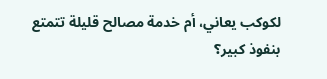لكوكب يعاني، أم خدمة مصالح قليلة تتمتع بنفوذ كبير؟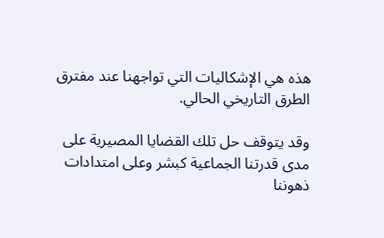هذه هي الإشكاليات التي تواجهنا عند مفترق الطرق التاريخي الحالي.

وقد يتوقف حل تلك القضايا المصيرية على مدى قدرتنا الجماعية كبشر وعلى امتدادات ذهوننا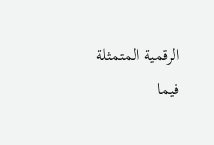الرقمية المتمثلة فيما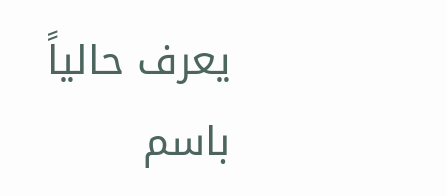يعرف حالياً باسم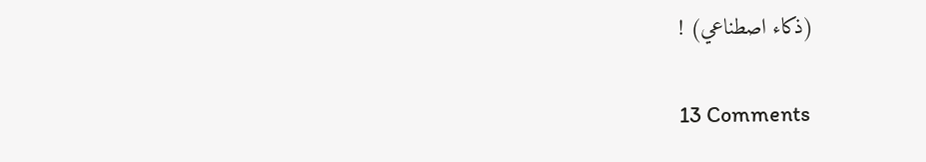(ذكاء اصطناعي) !

13 Comments